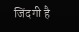जिंदगी है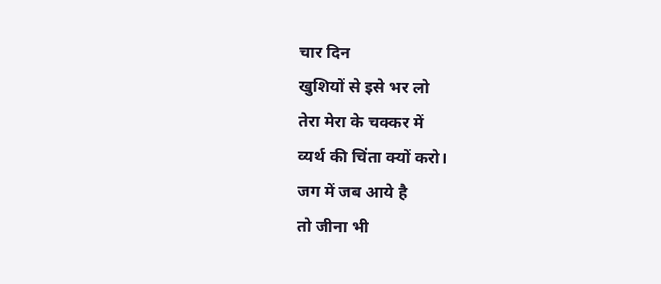चार दिन
खुशियों से इसे भर लो
तेरा मेरा के चक्कर में
व्यर्थ की चिंता क्यों करो।
जग में जब आये है
तो जीना भी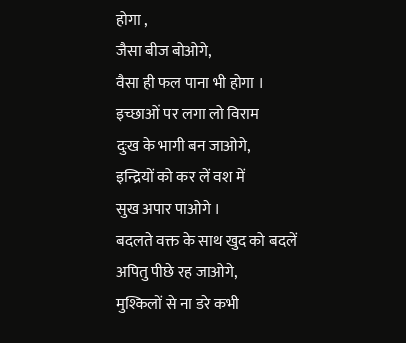होगा ,
जैसा बीज बोओगे,
वैसा ही फल पाना भी होगा ।
इच्छाओं पर लगा लो विराम
दुःख के भागी बन जाओगे,
इन्द्रियों को कर लें वश में
सुख अपार पाओगे ।
बदलते वक्त के साथ खुद को बदलें
अपितु पीछे रह जाओगे,
मुश्किलों से ना डरे कभी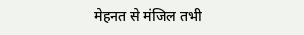मेहनत से मंजिल तभी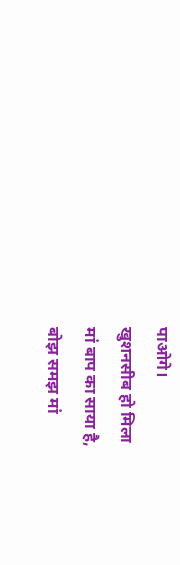पाओगे।
खुशनसीब हो मिला
मां बाप का साया है,
बोझ समझ मां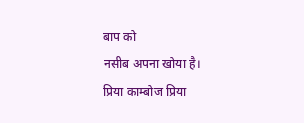बाप को
नसीब अपना खोया है।
प्रिया काम्बोज प्रिया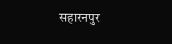सहारनपुर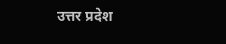उत्तर प्रदेश